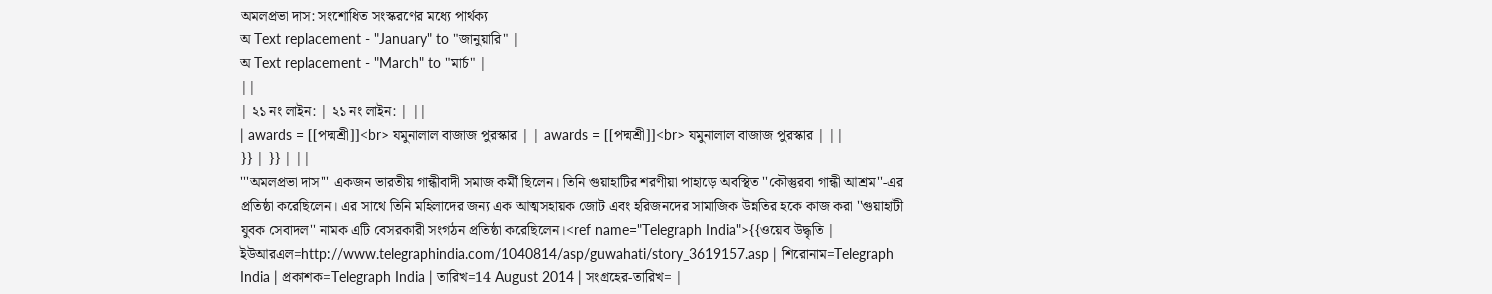অমলপ্রভা দাস: সংশোধিত সংস্করণের মধ্যে পার্থক্য
অ Text replacement - "January" to "জানুয়ারি" |
অ Text replacement - "March" to "মার্চ" |
||
| ২১ নং লাইন: | ২১ নং লাইন: | ||
| awards = [[পদ্মশ্রী]]<br> যমুনালাল বাজাজ পুরস্কার | | awards = [[পদ্মশ্রী]]<br> যমুনালাল বাজাজ পুরস্কার | ||
}} | }} | ||
'''অমলপ্রভা দাস''' একজন ভারতীয় গান্ধীবাদী সমাজ কর্মী ছিলেন। তিনি গুয়াহাটির শরণীয়া পাহাড়ে অবস্থিত ''কৌস্তুরবা গান্ধী আশ্রম''-এর প্রতিষ্ঠা করেছিলেন। এর সাথে তিনি মহিলাদের জন্য এক আত্মসহায়ক জোট এবং হরিজনদের সামাজিক উন্নতির হকে কাজ করা ''গুয়াহাটী যুবক সেবাদল'' নামক এটি বেসরকারী সংগঠন প্রতিষ্ঠা করেছিলেন।<ref name="Telegraph India">{{ওয়েব উদ্ধৃতি | ইউআরএল=http://www.telegraphindia.com/1040814/asp/guwahati/story_3619157.asp | শিরোনাম=Telegraph India | প্রকাশক=Telegraph India | তারিখ=14 August 2014 | সংগ্রহের-তারিখ= |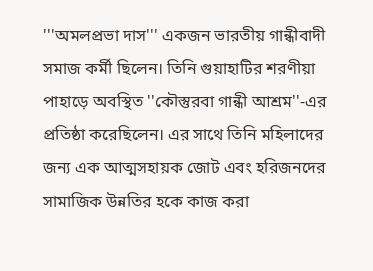'''অমলপ্রভা দাস''' একজন ভারতীয় গান্ধীবাদী সমাজ কর্মী ছিলেন। তিনি গুয়াহাটির শরণীয়া পাহাড়ে অবস্থিত ''কৌস্তুরবা গান্ধী আশ্রম''-এর প্রতিষ্ঠা করেছিলেন। এর সাথে তিনি মহিলাদের জন্য এক আত্মসহায়ক জোট এবং হরিজনদের সামাজিক উন্নতির হকে কাজ করা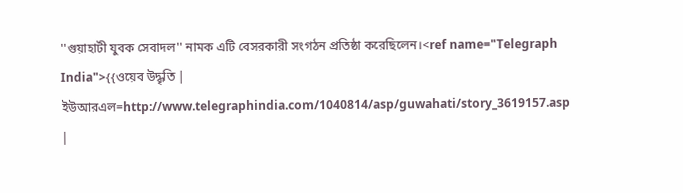''গুয়াহাটী যুবক সেবাদল'' নামক এটি বেসরকারী সংগঠন প্রতিষ্ঠা করেছিলেন।<ref name="Telegraph India">{{ওয়েব উদ্ধৃতি | ইউআরএল=http://www.telegraphindia.com/1040814/asp/guwahati/story_3619157.asp |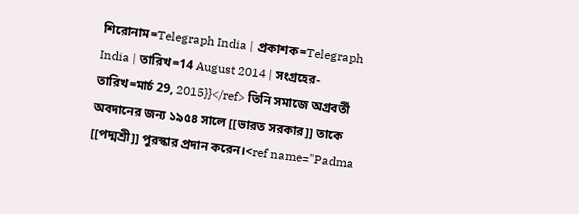শিরোনাম=Telegraph India | প্রকাশক=Telegraph India | তারিখ=14 August 2014 | সংগ্রহের-তারিখ=মার্চ 29, 2015}}</ref> তিনি সমাজে অগ্রবর্তী অবদানের জন্য ১৯৫৪ সালে [[ভারত সরকার]] তাকে [[পদ্মশ্রী]] পুরস্কার প্রদান করেন।<ref name="Padma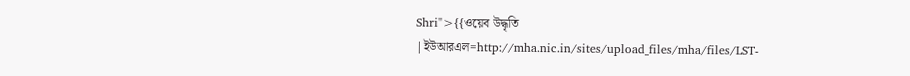Shri">{{ওয়েব উদ্ধৃতি |ইউআরএল=http://mha.nic.in/sites/upload_files/mha/files/LST-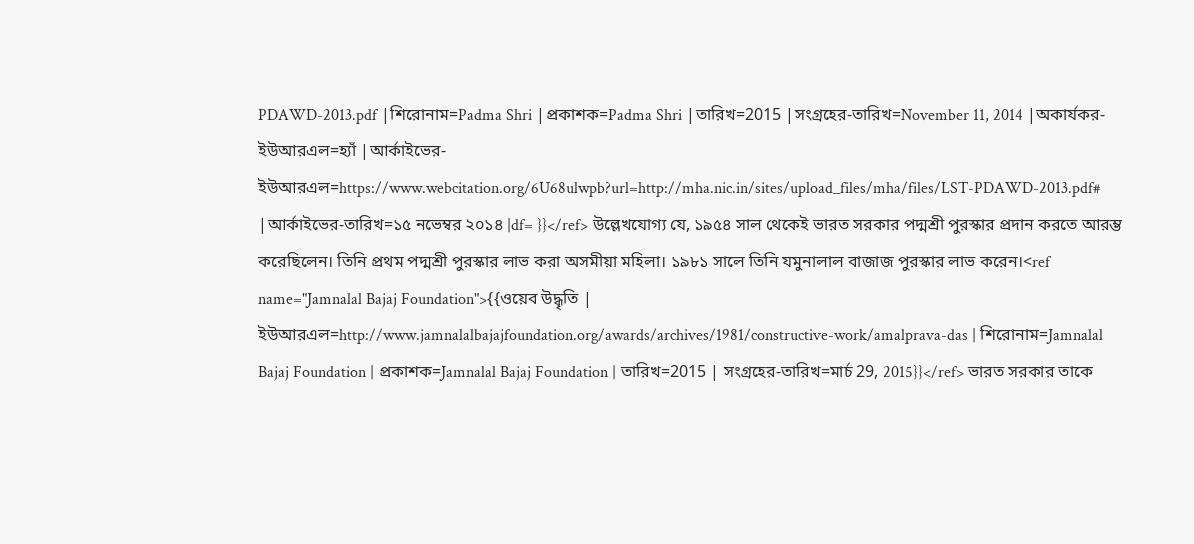PDAWD-2013.pdf |শিরোনাম=Padma Shri |প্রকাশক=Padma Shri |তারিখ=2015 |সংগ্রহের-তারিখ=November 11, 2014 |অকার্যকর-ইউআরএল=হ্যাঁ |আর্কাইভের-ইউআরএল=https://www.webcitation.org/6U68ulwpb?url=http://mha.nic.in/sites/upload_files/mha/files/LST-PDAWD-2013.pdf# |আর্কাইভের-তারিখ=১৫ নভেম্বর ২০১৪ |df= }}</ref> উল্লেখযোগ্য যে, ১৯৫৪ সাল থেকেই ভারত সরকার পদ্মশ্রী পুরস্কার প্রদান করতে আরম্ভ করেছিলেন। তিনি প্রথম পদ্মশ্রী পুরস্কার লাভ করা অসমীয়া মহিলা। ১৯৮১ সালে তিনি যমুনালাল বাজাজ পুরস্কার লাভ করেন।<ref name="Jamnalal Bajaj Foundation">{{ওয়েব উদ্ধৃতি | ইউআরএল=http://www.jamnalalbajajfoundation.org/awards/archives/1981/constructive-work/amalprava-das | শিরোনাম=Jamnalal Bajaj Foundation | প্রকাশক=Jamnalal Bajaj Foundation | তারিখ=2015 | সংগ্রহের-তারিখ=মার্চ 29, 2015}}</ref> ভারত সরকার তাকে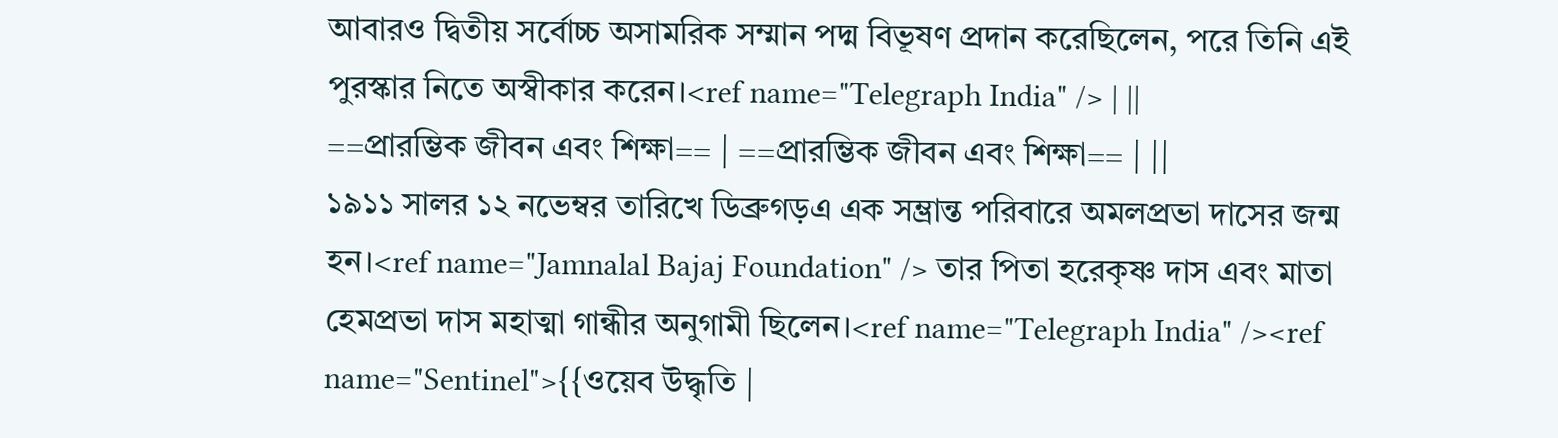আবারও দ্বিতীয় সর্বোচ্চ অসামরিক সম্মান পদ্ম বিভূষণ প্রদান করেছিলেন, পরে তিনি এই পুরস্কার নিতে অস্বীকার করেন।<ref name="Telegraph India" /> | ||
==প্রারম্ভিক জীবন এবং শিক্ষা== | ==প্রারম্ভিক জীবন এবং শিক্ষা== | ||
১৯১১ সালর ১২ নভেম্বর তারিখে ডিব্রুগড়এ এক সম্ভ্রান্ত পরিবারে অমলপ্রভা দাসের জন্ম হন।<ref name="Jamnalal Bajaj Foundation" /> তার পিতা হরেকৃষ্ণ দাস এবং মাতা হেমপ্রভা দাস মহাত্মা গান্ধীর অনুগামী ছিলেন।<ref name="Telegraph India" /><ref name="Sentinel">{{ওয়েব উদ্ধৃতি |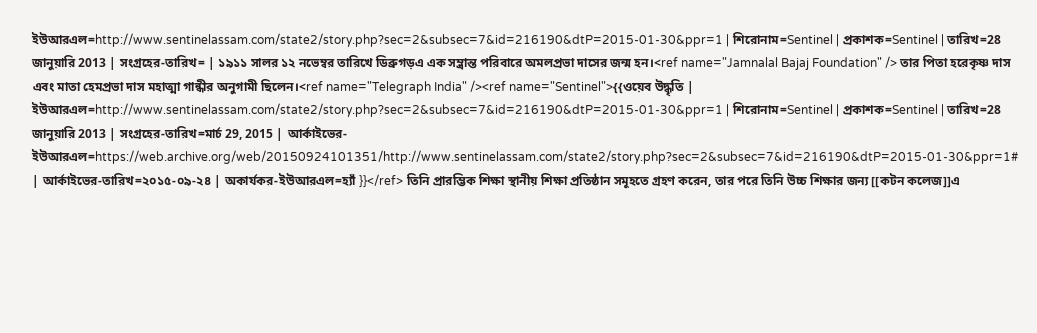ইউআরএল=http://www.sentinelassam.com/state2/story.php?sec=2&subsec=7&id=216190&dtP=2015-01-30&ppr=1 | শিরোনাম=Sentinel | প্রকাশক=Sentinel | তারিখ=28 জানুয়ারি 2013 | সংগ্রহের-তারিখ= | ১৯১১ সালর ১২ নভেম্বর তারিখে ডিব্রুগড়এ এক সম্ভ্রান্ত পরিবারে অমলপ্রভা দাসের জন্ম হন।<ref name="Jamnalal Bajaj Foundation" /> তার পিতা হরেকৃষ্ণ দাস এবং মাতা হেমপ্রভা দাস মহাত্মা গান্ধীর অনুগামী ছিলেন।<ref name="Telegraph India" /><ref name="Sentinel">{{ওয়েব উদ্ধৃতি | ইউআরএল=http://www.sentinelassam.com/state2/story.php?sec=2&subsec=7&id=216190&dtP=2015-01-30&ppr=1 | শিরোনাম=Sentinel | প্রকাশক=Sentinel | তারিখ=28 জানুয়ারি 2013 | সংগ্রহের-তারিখ=মার্চ 29, 2015 | আর্কাইভের-ইউআরএল=https://web.archive.org/web/20150924101351/http://www.sentinelassam.com/state2/story.php?sec=2&subsec=7&id=216190&dtP=2015-01-30&ppr=1# | আর্কাইভের-তারিখ=২০১৫-০৯-২৪ | অকার্যকর-ইউআরএল=হ্যাঁ }}</ref> তিনি প্রারম্ভিক শিক্ষা স্থানীয় শিক্ষা প্রতিষ্ঠান সমূহতে গ্রহণ করেন, তার পরে তিনি উচ্চ শিক্ষার জন্য [[কটন কলেজ]]এ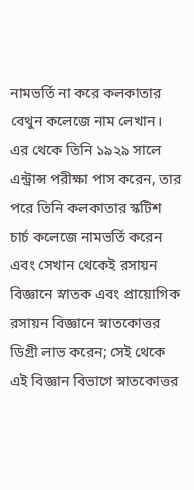নামভর্তি না করে কলকাতার বেথুন কলেজে নাম লেখান। এর থেকে তিনি ১৯২৯ সালে এন্ট্রান্স পরীক্ষা পাস করেন, তার পরে তিনি কলকাতার স্কটিশ চার্চ কলেজে নামভর্তি করেন এবং সেখান থেকেই রসায়ন বিজ্ঞানে স্নাতক এবং প্রায়োগিক রসায়ন বিজ্ঞানে স্নাতকোত্তর ডিগ্রী লাভ করেন; সেই থেকে এই বিজ্ঞান বিভাগে স্নাতকোত্তর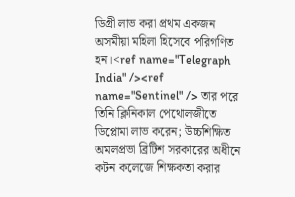ডিগ্রী লাভ করা প্রথম একজন অসমীয়া মহিলা হিসেবে পরিগণিত হন।<ref name="Telegraph India" /><ref name="Sentinel" /> তার পরে তিনি ক্লিনিকাল পেথোলজীতে ডিপ্লোমা লাভ করেন; উচ্চশিক্ষিত অমলপ্রভা ব্রিটিশ সরকারের অধীনে কটন কলেজে শিক্ষকতা করার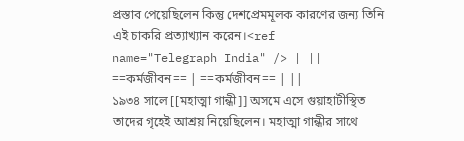প্রস্তাব পেয়েছিলেন কিন্তু দেশপ্রেমমূলক কারণের জন্য তিনি এই চাকরি প্রত্যাখ্যান করেন।<ref name="Telegraph India" /> | ||
==কর্মজীবন== | ==কর্মজীবন== | ||
১৯৩৪ সালে [[মহাত্মা গান্ধী]] অসমে এসে গুয়াহাটীস্থিত তাদের গৃহেই আশ্রয় নিয়েছিলেন। মহাত্মা গান্ধীর সাথে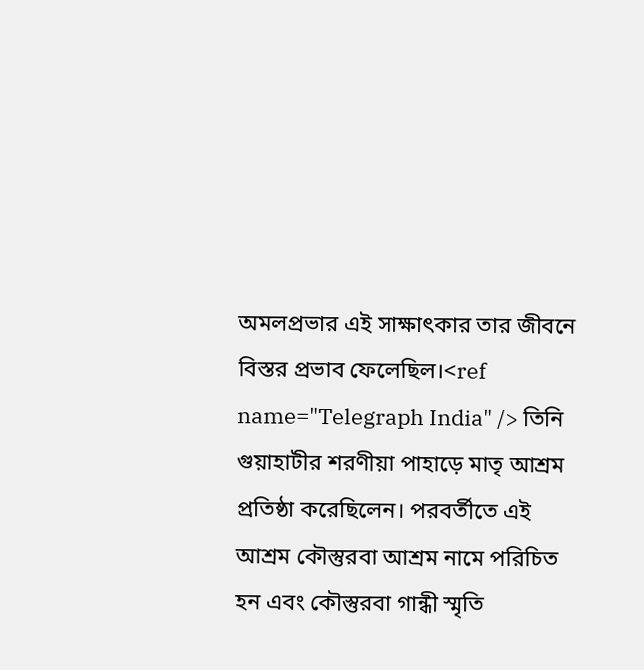অমলপ্রভার এই সাক্ষাৎকার তার জীবনে বিস্তর প্রভাব ফেলেছিল।<ref name="Telegraph India" /> তিনি গুয়াহাটীর শরণীয়া পাহাড়ে মাতৃ আশ্রম প্রতিষ্ঠা করেছিলেন। পরবর্তীতে এই আশ্রম কৌস্তুরবা আশ্রম নামে পরিচিত হন এবং কৌস্তুরবা গান্ধী স্মৃতি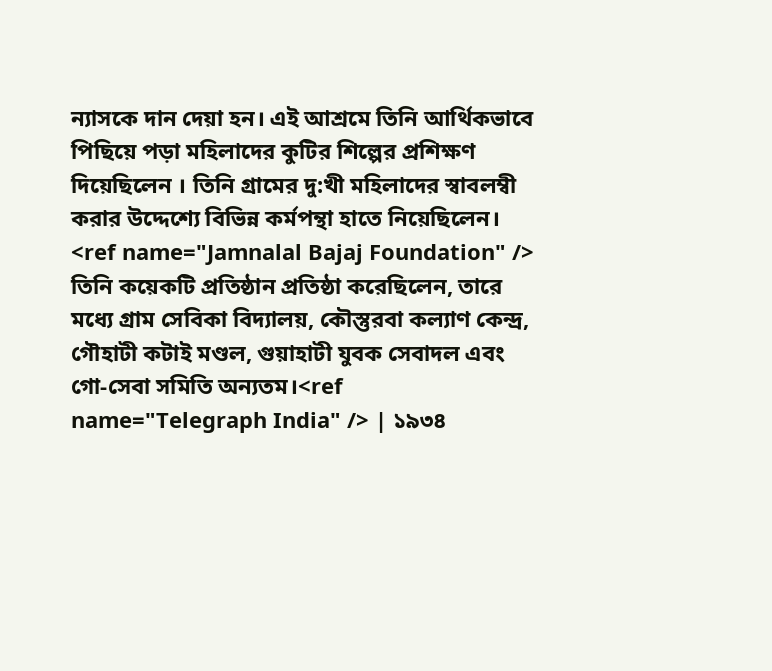ন্যাসকে দান দেয়া হন। এই আশ্রমে তিনি আর্থিকভাবে পিছিয়ে পড়া মহিলাদের কুটির শিল্পের প্রশিক্ষণ দিয়েছিলেন । তিনি গ্রামের দু:খী মহিলাদের স্বাবলম্বী করার উদ্দেশ্যে বিভিন্ন কর্মপন্থা হাতে নিয়েছিলেন। <ref name="Jamnalal Bajaj Foundation" /> তিনি কয়েকটি প্রতিষ্ঠান প্রতিষ্ঠা করেছিলেন, তারে মধ্যে গ্রাম সেবিকা বিদ্যালয়, কৌস্তুরবা কল্যাণ কেন্দ্র, গৌহাটী কটাই মণ্ডল, গুয়াহাটী যুবক সেবাদল এবং গো-সেবা সমিতি অন্যতম।<ref name="Telegraph India" /> | ১৯৩৪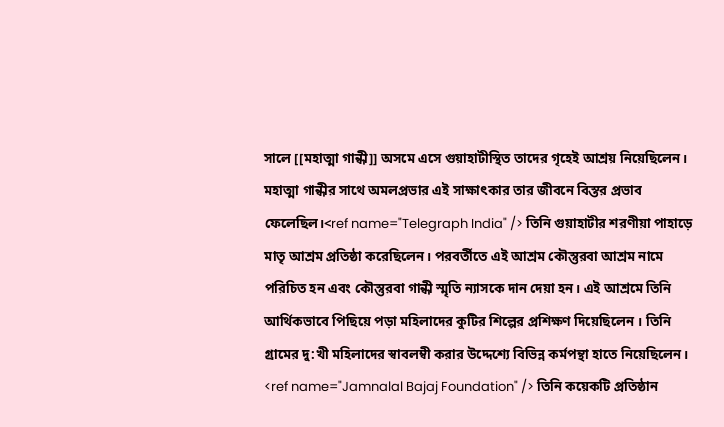সালে [[মহাত্মা গান্ধী]] অসমে এসে গুয়াহাটীস্থিত তাদের গৃহেই আশ্রয় নিয়েছিলেন। মহাত্মা গান্ধীর সাথে অমলপ্রভার এই সাক্ষাৎকার তার জীবনে বিস্তর প্রভাব ফেলেছিল।<ref name="Telegraph India" /> তিনি গুয়াহাটীর শরণীয়া পাহাড়ে মাতৃ আশ্রম প্রতিষ্ঠা করেছিলেন। পরবর্তীতে এই আশ্রম কৌস্তুরবা আশ্রম নামে পরিচিত হন এবং কৌস্তুরবা গান্ধী স্মৃতি ন্যাসকে দান দেয়া হন। এই আশ্রমে তিনি আর্থিকভাবে পিছিয়ে পড়া মহিলাদের কুটির শিল্পের প্রশিক্ষণ দিয়েছিলেন । তিনি গ্রামের দু:খী মহিলাদের স্বাবলম্বী করার উদ্দেশ্যে বিভিন্ন কর্মপন্থা হাতে নিয়েছিলেন। <ref name="Jamnalal Bajaj Foundation" /> তিনি কয়েকটি প্রতিষ্ঠান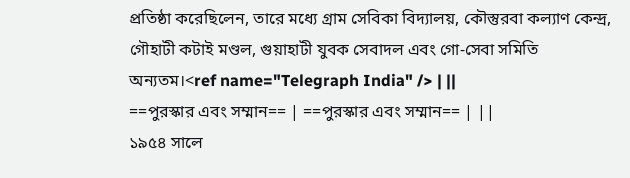প্রতিষ্ঠা করেছিলেন, তারে মধ্যে গ্রাম সেবিকা বিদ্যালয়, কৌস্তুরবা কল্যাণ কেন্দ্র, গৌহাটী কটাই মণ্ডল, গুয়াহাটী যুবক সেবাদল এবং গো-সেবা সমিতি অন্যতম।<ref name="Telegraph India" /> | ||
==পুরস্কার এবং সম্মান== | ==পুরস্কার এবং সম্মান== | ||
১৯৫৪ সালে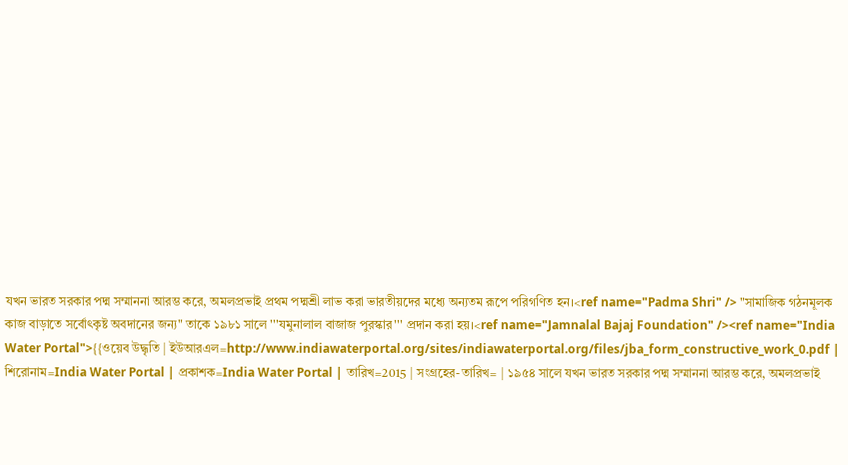যখন ভারত সরকার পদ্ম সম্মাননা আরম্ভ করে, অমলপ্রভাই প্রথম পদ্মশ্রী লাভ করা ভারতীয়দের মধ্যে অন্যতম রূপে পরিগণিত হন।<ref name="Padma Shri" /> "সামাজিক গঠনমূলক কাজ বাড়াতে সর্বোৎকৃষ্ট অবদানের জন্য" তাকে ১৯৮১ সালে '''যমুনালাল বাজাজ পুরস্কার''' প্রদান করা হয়।<ref name="Jamnalal Bajaj Foundation" /><ref name="India Water Portal">{{ওয়েব উদ্ধৃতি | ইউআরএল=http://www.indiawaterportal.org/sites/indiawaterportal.org/files/jba_form_constructive_work_0.pdf | শিরোনাম=India Water Portal | প্রকাশক=India Water Portal | তারিখ=2015 | সংগ্রহের-তারিখ= | ১৯৫৪ সালে যখন ভারত সরকার পদ্ম সম্মাননা আরম্ভ করে, অমলপ্রভাই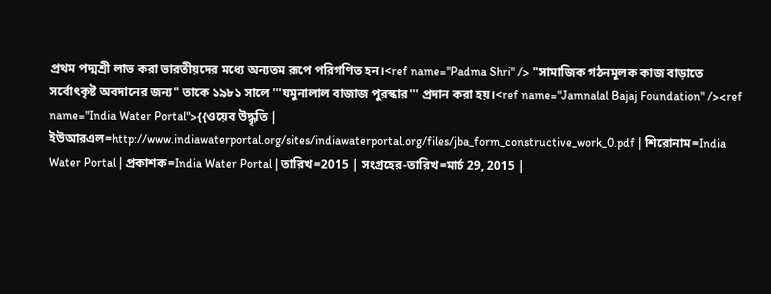প্রথম পদ্মশ্রী লাভ করা ভারতীয়দের মধ্যে অন্যতম রূপে পরিগণিত হন।<ref name="Padma Shri" /> "সামাজিক গঠনমূলক কাজ বাড়াতে সর্বোৎকৃষ্ট অবদানের জন্য" তাকে ১৯৮১ সালে '''যমুনালাল বাজাজ পুরস্কার''' প্রদান করা হয়।<ref name="Jamnalal Bajaj Foundation" /><ref name="India Water Portal">{{ওয়েব উদ্ধৃতি | ইউআরএল=http://www.indiawaterportal.org/sites/indiawaterportal.org/files/jba_form_constructive_work_0.pdf | শিরোনাম=India Water Portal | প্রকাশক=India Water Portal | তারিখ=2015 | সংগ্রহের-তারিখ=মার্চ 29, 2015 |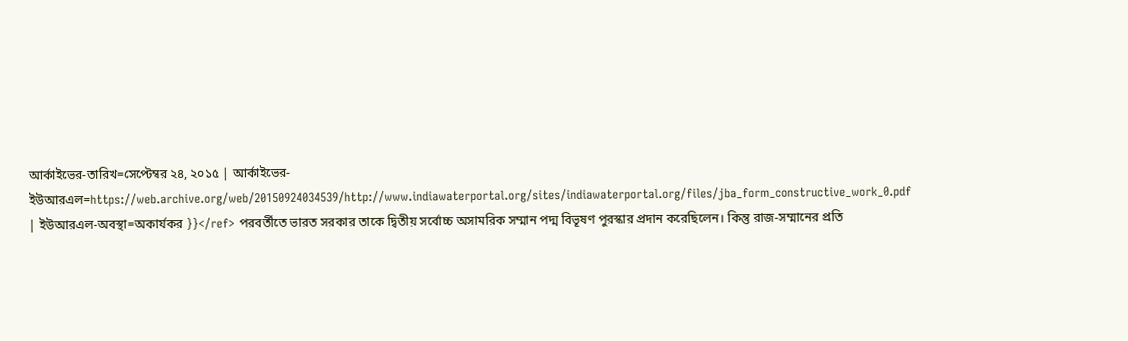আর্কাইভের-তারিখ=সেপ্টেম্বর ২৪, ২০১৫ | আর্কাইভের-ইউআরএল=https://web.archive.org/web/20150924034539/http://www.indiawaterportal.org/sites/indiawaterportal.org/files/jba_form_constructive_work_0.pdf | ইউআরএল-অবস্থা=অকার্যকর }}</ref> পরবর্তীতে ভারত সরকার তাকে দ্বিতীয় সর্বোচ্চ অসামরিক সম্মান পদ্ম বিভূষণ পুরস্কার প্রদান করেছিলেন। কিন্তু রাজ-সম্মানের প্রতি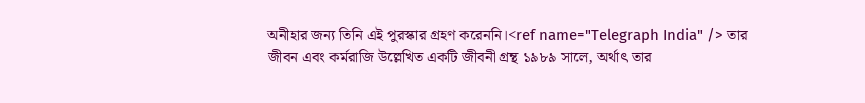অনীহার জন্য তিনি এই পুরস্কার গ্রহণ করেননি।<ref name="Telegraph India" /> তার জীবন এবং কর্মরাজি উল্লেখিত একটি জীবনী গ্রন্থ ১৯৮৯ সালে, অর্থাৎ তার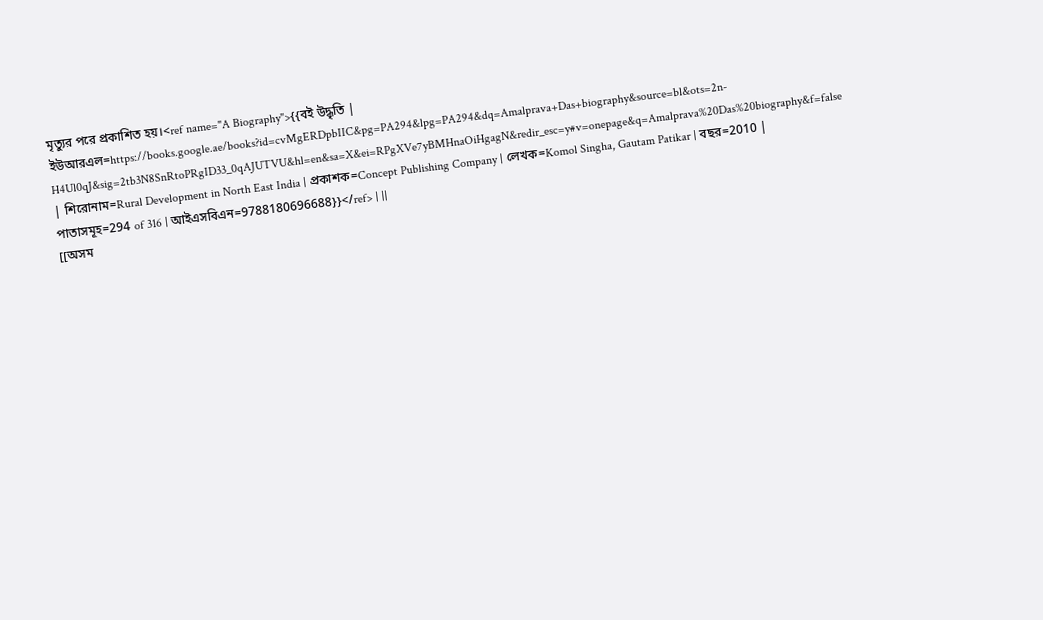মৃত্যুর পরে প্রকাশিত হয়।<ref name="A Biography">{{বই উদ্ধৃতি | ইউআরএল=https://books.google.ae/books?id=cvMgERDpbIIC&pg=PA294&lpg=PA294&dq=Amalprava+Das+biography&source=bl&ots=2n-H4Ul0qJ&sig=2tb3N8SnRtoPRgID33_0qAJUTVU&hl=en&sa=X&ei=RPgXVe7yBMHnaOiHgagN&redir_esc=y#v=onepage&q=Amalprava%20Das%20biography&f=false | শিরোনাম=Rural Development in North East India | প্রকাশক=Concept Publishing Company | লেখক=Komol Singha, Gautam Patikar | বছর=2010 | পাতাসমূহ=294 of 316 | আইএসবিএন=9788180696688}}</ref> | ||
[[অসম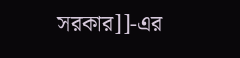সরকার]]-এর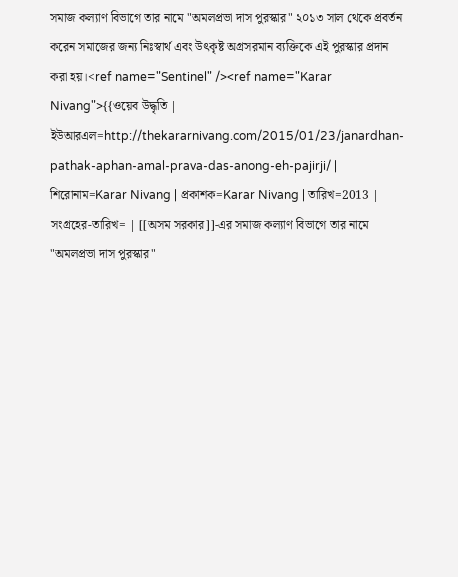সমাজ কল্যাণ বিভাগে তার নামে "অমলপ্রভা দাস পুরস্কার" ২০১৩ সাল থেকে প্রবর্তন করেন সমাজের জন্য নিঃস্বার্থ এবং উৎকৃষ্ট অগ্রসরমান ব্যক্তিকে এই পুরস্কার প্রদান করা হয়।<ref name="Sentinel" /><ref name="Karar Nivang">{{ওয়েব উদ্ধৃতি | ইউআরএল=http://thekararnivang.com/2015/01/23/janardhan-pathak-aphan-amal-prava-das-anong-eh-pajirji/ | শিরোনাম=Karar Nivang | প্রকাশক=Karar Nivang | তারিখ=2013 | সংগ্রহের-তারিখ= | [[অসম সরকার]]-এর সমাজ কল্যাণ বিভাগে তার নামে "অমলপ্রভা দাস পুরস্কার"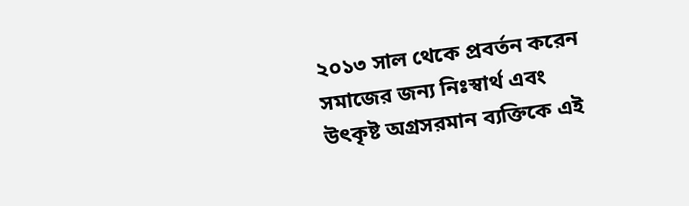২০১৩ সাল থেকে প্রবর্তন করেন সমাজের জন্য নিঃস্বার্থ এবং উৎকৃষ্ট অগ্রসরমান ব্যক্তিকে এই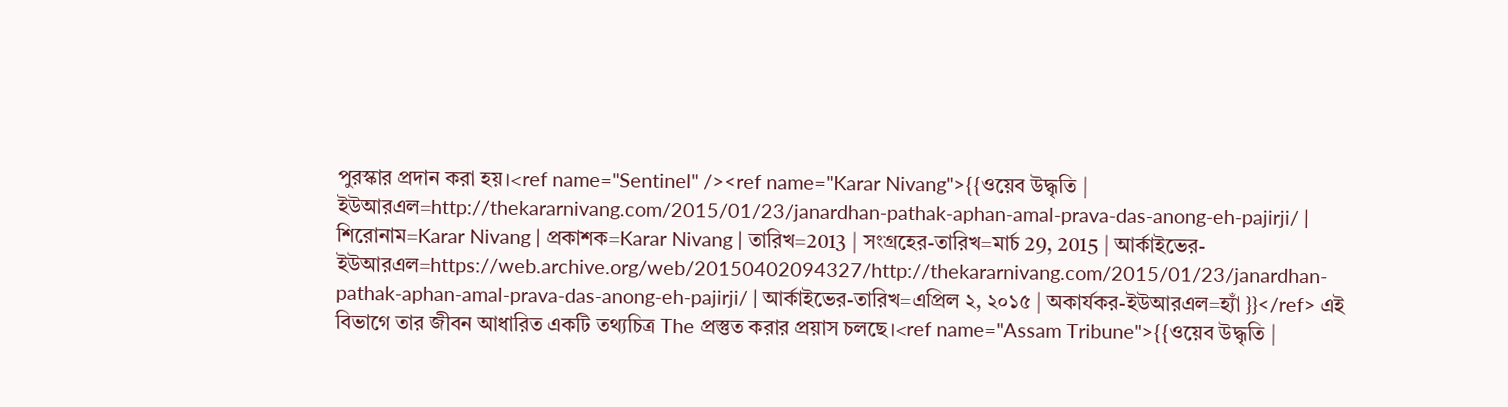পুরস্কার প্রদান করা হয়।<ref name="Sentinel" /><ref name="Karar Nivang">{{ওয়েব উদ্ধৃতি | ইউআরএল=http://thekararnivang.com/2015/01/23/janardhan-pathak-aphan-amal-prava-das-anong-eh-pajirji/ | শিরোনাম=Karar Nivang | প্রকাশক=Karar Nivang | তারিখ=2013 | সংগ্রহের-তারিখ=মার্চ 29, 2015 | আর্কাইভের-ইউআরএল=https://web.archive.org/web/20150402094327/http://thekararnivang.com/2015/01/23/janardhan-pathak-aphan-amal-prava-das-anong-eh-pajirji/ | আর্কাইভের-তারিখ=এপ্রিল ২, ২০১৫ | অকার্যকর-ইউআরএল=হ্যাঁ }}</ref> এই বিভাগে তার জীবন আধারিত একটি তথ্যচিত্র The প্রস্তুত করার প্রয়াস চলছে।<ref name="Assam Tribune">{{ওয়েব উদ্ধৃতি |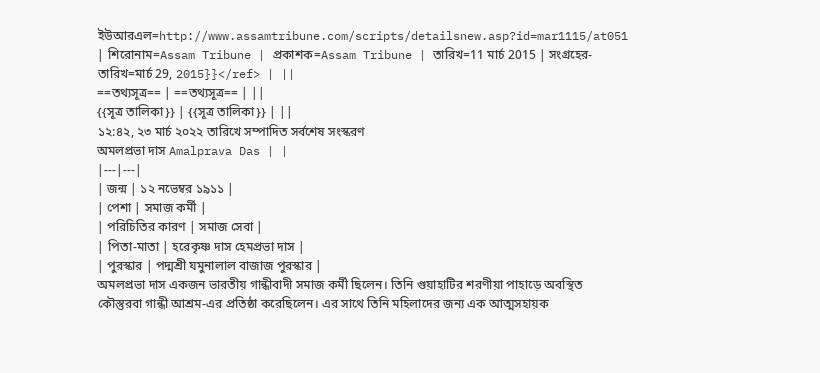ইউআরএল=http://www.assamtribune.com/scripts/detailsnew.asp?id=mar1115/at051 | শিরোনাম=Assam Tribune | প্রকাশক=Assam Tribune | তারিখ=11 মার্চ 2015 | সংগ্রহের-তারিখ=মার্চ 29, 2015}}</ref> | ||
==তথ্যসূত্র== | ==তথ্যসূত্র== | ||
{{সূত্র তালিকা}} | {{সূত্র তালিকা}} | ||
১২:৪২, ২৩ মার্চ ২০২২ তারিখে সম্পাদিত সর্বশেষ সংস্করণ
অমলপ্রভা দাস Amalprava Das | |
|---|---|
| জন্ম | ১২ নভেম্বর ১৯১১ |
| পেশা | সমাজ কর্মী |
| পরিচিতির কারণ | সমাজ সেবা |
| পিতা-মাতা | হরেকৃষ্ণ দাস হেমপ্রভা দাস |
| পুরস্কার | পদ্মশ্রী যমুনালাল বাজাজ পুরস্কার |
অমলপ্রভা দাস একজন ভারতীয় গান্ধীবাদী সমাজ কর্মী ছিলেন। তিনি গুয়াহাটির শরণীয়া পাহাড়ে অবস্থিত কৌস্তুরবা গান্ধী আশ্রম-এর প্রতিষ্ঠা করেছিলেন। এর সাথে তিনি মহিলাদের জন্য এক আত্মসহায়ক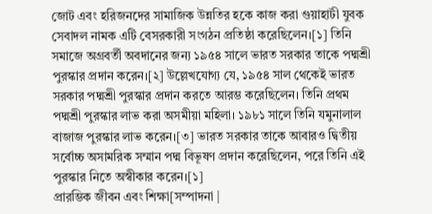জোট এবং হরিজনদের সামাজিক উন্নতির হকে কাজ করা গুয়াহাটী যুবক সেবাদল নামক এটি বেসরকারী সংগঠন প্রতিষ্ঠা করেছিলেন।[১] তিনি সমাজে অগ্রবর্তী অবদানের জন্য ১৯৫৪ সালে ভারত সরকার তাকে পদ্মশ্রী পুরস্কার প্রদান করেন।[২] উল্লেখযোগ্য যে, ১৯৫৪ সাল থেকেই ভারত সরকার পদ্মশ্রী পুরস্কার প্রদান করতে আরম্ভ করেছিলেন। তিনি প্রথম পদ্মশ্রী পুরস্কার লাভ করা অসমীয়া মহিলা। ১৯৮১ সালে তিনি যমুনালাল বাজাজ পুরস্কার লাভ করেন।[৩] ভারত সরকার তাকে আবারও দ্বিতীয় সর্বোচ্চ অসামরিক সম্মান পদ্ম বিভূষণ প্রদান করেছিলেন, পরে তিনি এই পুরস্কার নিতে অস্বীকার করেন।[১]
প্রারম্ভিক জীবন এবং শিক্ষা[সম্পাদনা |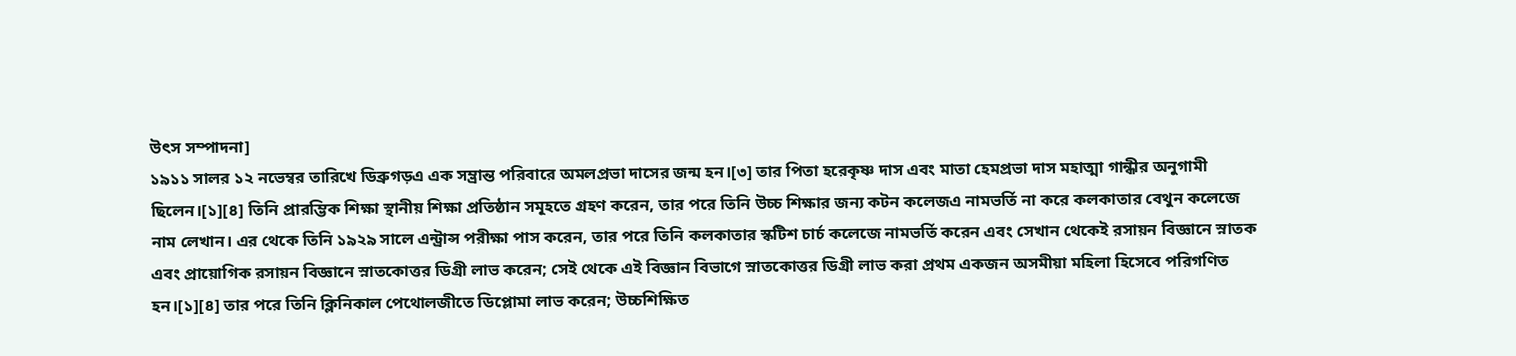উৎস সম্পাদনা]
১৯১১ সালর ১২ নভেম্বর তারিখে ডিব্রুগড়এ এক সম্ভ্রান্ত পরিবারে অমলপ্রভা দাসের জন্ম হন।[৩] তার পিতা হরেকৃষ্ণ দাস এবং মাতা হেমপ্রভা দাস মহাত্মা গান্ধীর অনুগামী ছিলেন।[১][৪] তিনি প্রারম্ভিক শিক্ষা স্থানীয় শিক্ষা প্রতিষ্ঠান সমূহতে গ্রহণ করেন, তার পরে তিনি উচ্চ শিক্ষার জন্য কটন কলেজএ নামভর্তি না করে কলকাতার বেথুন কলেজে নাম লেখান। এর থেকে তিনি ১৯২৯ সালে এন্ট্রান্স পরীক্ষা পাস করেন, তার পরে তিনি কলকাতার স্কটিশ চার্চ কলেজে নামভর্তি করেন এবং সেখান থেকেই রসায়ন বিজ্ঞানে স্নাতক এবং প্রায়োগিক রসায়ন বিজ্ঞানে স্নাতকোত্তর ডিগ্রী লাভ করেন; সেই থেকে এই বিজ্ঞান বিভাগে স্নাতকোত্তর ডিগ্রী লাভ করা প্রথম একজন অসমীয়া মহিলা হিসেবে পরিগণিত হন।[১][৪] তার পরে তিনি ক্লিনিকাল পেথোলজীতে ডিপ্লোমা লাভ করেন; উচ্চশিক্ষিত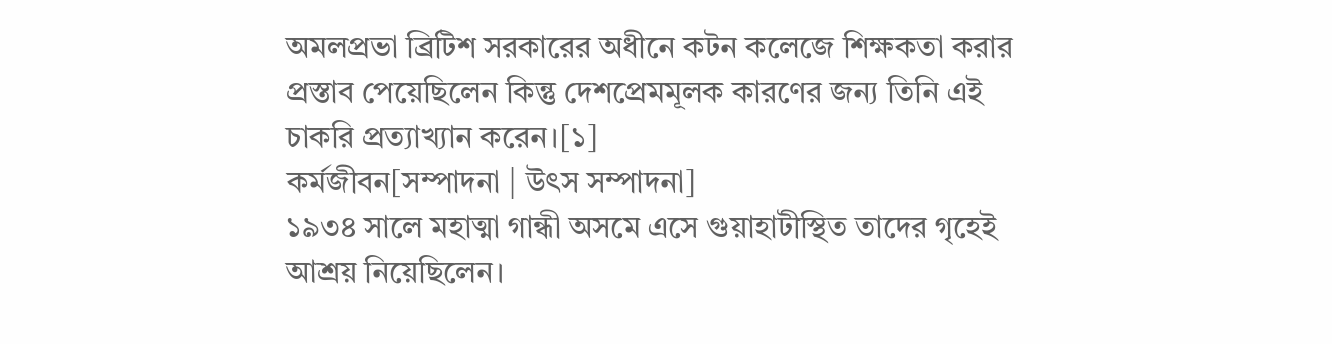অমলপ্রভা ব্রিটিশ সরকারের অধীনে কটন কলেজে শিক্ষকতা করার প্রস্তাব পেয়েছিলেন কিন্তু দেশপ্রেমমূলক কারণের জন্য তিনি এই চাকরি প্রত্যাখ্যান করেন।[১]
কর্মজীবন[সম্পাদনা | উৎস সম্পাদনা]
১৯৩৪ সালে মহাত্মা গান্ধী অসমে এসে গুয়াহাটীস্থিত তাদের গৃহেই আশ্রয় নিয়েছিলেন।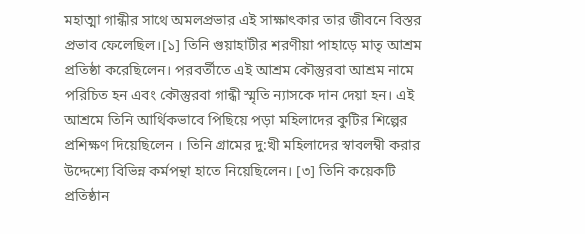মহাত্মা গান্ধীর সাথে অমলপ্রভার এই সাক্ষাৎকার তার জীবনে বিস্তর প্রভাব ফেলেছিল।[১] তিনি গুয়াহাটীর শরণীয়া পাহাড়ে মাতৃ আশ্রম প্রতিষ্ঠা করেছিলেন। পরবর্তীতে এই আশ্রম কৌস্তুরবা আশ্রম নামে পরিচিত হন এবং কৌস্তুরবা গান্ধী স্মৃতি ন্যাসকে দান দেয়া হন। এই আশ্রমে তিনি আর্থিকভাবে পিছিয়ে পড়া মহিলাদের কুটির শিল্পের প্রশিক্ষণ দিয়েছিলেন । তিনি গ্রামের দু:খী মহিলাদের স্বাবলম্বী করার উদ্দেশ্যে বিভিন্ন কর্মপন্থা হাতে নিয়েছিলেন। [৩] তিনি কয়েকটি প্রতিষ্ঠান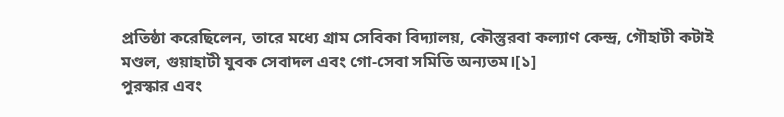প্রতিষ্ঠা করেছিলেন, তারে মধ্যে গ্রাম সেবিকা বিদ্যালয়, কৌস্তুরবা কল্যাণ কেন্দ্র, গৌহাটী কটাই মণ্ডল, গুয়াহাটী যুবক সেবাদল এবং গো-সেবা সমিতি অন্যতম।[১]
পুরস্কার এবং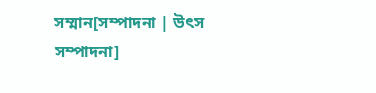সম্মান[সম্পাদনা | উৎস সম্পাদনা]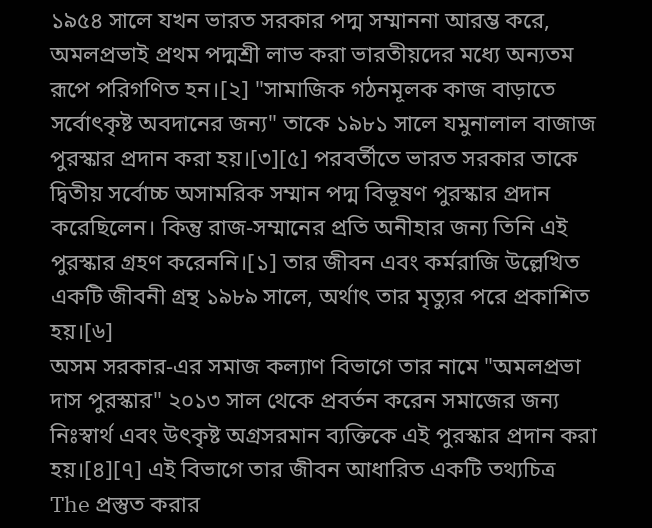১৯৫৪ সালে যখন ভারত সরকার পদ্ম সম্মাননা আরম্ভ করে, অমলপ্রভাই প্রথম পদ্মশ্রী লাভ করা ভারতীয়দের মধ্যে অন্যতম রূপে পরিগণিত হন।[২] "সামাজিক গঠনমূলক কাজ বাড়াতে সর্বোৎকৃষ্ট অবদানের জন্য" তাকে ১৯৮১ সালে যমুনালাল বাজাজ পুরস্কার প্রদান করা হয়।[৩][৫] পরবর্তীতে ভারত সরকার তাকে দ্বিতীয় সর্বোচ্চ অসামরিক সম্মান পদ্ম বিভূষণ পুরস্কার প্রদান করেছিলেন। কিন্তু রাজ-সম্মানের প্রতি অনীহার জন্য তিনি এই পুরস্কার গ্রহণ করেননি।[১] তার জীবন এবং কর্মরাজি উল্লেখিত একটি জীবনী গ্রন্থ ১৯৮৯ সালে, অর্থাৎ তার মৃত্যুর পরে প্রকাশিত হয়।[৬]
অসম সরকার-এর সমাজ কল্যাণ বিভাগে তার নামে "অমলপ্রভা দাস পুরস্কার" ২০১৩ সাল থেকে প্রবর্তন করেন সমাজের জন্য নিঃস্বার্থ এবং উৎকৃষ্ট অগ্রসরমান ব্যক্তিকে এই পুরস্কার প্রদান করা হয়।[৪][৭] এই বিভাগে তার জীবন আধারিত একটি তথ্যচিত্র The প্রস্তুত করার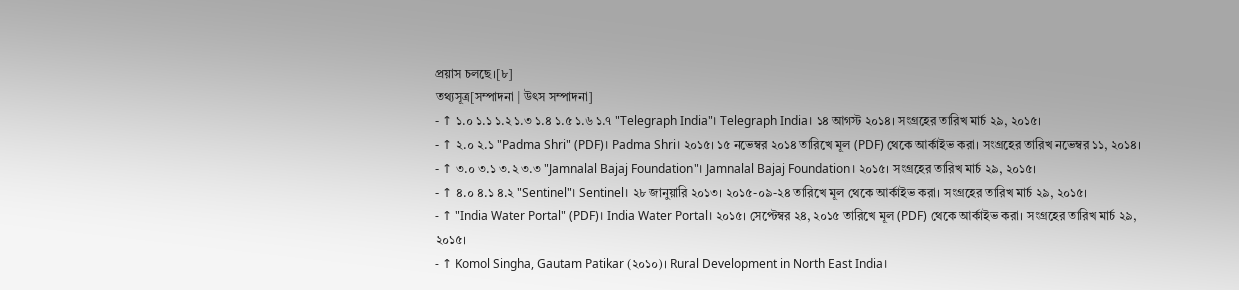প্রয়াস চলছে।[৮]
তথ্যসূত্র[সম্পাদনা | উৎস সম্পাদনা]
- ↑ ১.০ ১.১ ১.২ ১.৩ ১.৪ ১.৫ ১.৬ ১.৭ "Telegraph India"। Telegraph India। ১৪ আগস্ট ২০১৪। সংগ্রহের তারিখ মার্চ ২৯, ২০১৫।
- ↑ ২.০ ২.১ "Padma Shri" (PDF)। Padma Shri। ২০১৫। ১৫ নভেম্বর ২০১৪ তারিখে মূল (PDF) থেকে আর্কাইভ করা। সংগ্রহের তারিখ নভেম্বর ১১, ২০১৪।
- ↑ ৩.০ ৩.১ ৩.২ ৩.৩ "Jamnalal Bajaj Foundation"। Jamnalal Bajaj Foundation। ২০১৫। সংগ্রহের তারিখ মার্চ ২৯, ২০১৫।
- ↑ ৪.০ ৪.১ ৪.২ "Sentinel"। Sentinel। ২৮ জানুয়ারি ২০১৩। ২০১৫-০৯-২৪ তারিখে মূল থেকে আর্কাইভ করা। সংগ্রহের তারিখ মার্চ ২৯, ২০১৫।
- ↑ "India Water Portal" (PDF)। India Water Portal। ২০১৫। সেপ্টেম্বর ২৪, ২০১৫ তারিখে মূল (PDF) থেকে আর্কাইভ করা। সংগ্রহের তারিখ মার্চ ২৯, ২০১৫।
- ↑ Komol Singha, Gautam Patikar (২০১০)। Rural Development in North East India।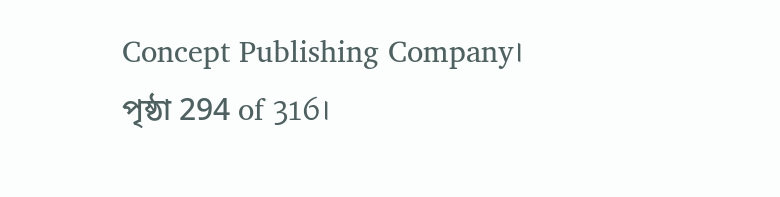Concept Publishing Company। পৃষ্ঠা 294 of 316।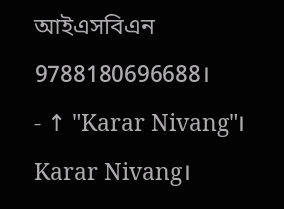আইএসবিএন 9788180696688।
- ↑ "Karar Nivang"। Karar Nivang।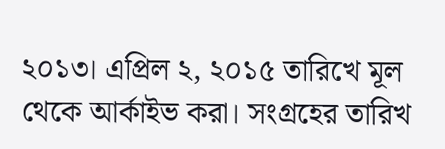২০১৩। এপ্রিল ২, ২০১৫ তারিখে মূল থেকে আর্কাইভ করা। সংগ্রহের তারিখ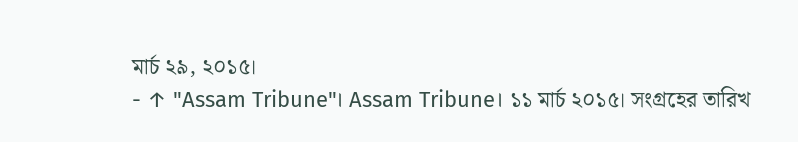মার্চ ২৯, ২০১৫।
- ↑ "Assam Tribune"। Assam Tribune। ১১ মার্চ ২০১৫। সংগ্রহের তারিখ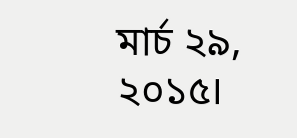মার্চ ২৯, ২০১৫।